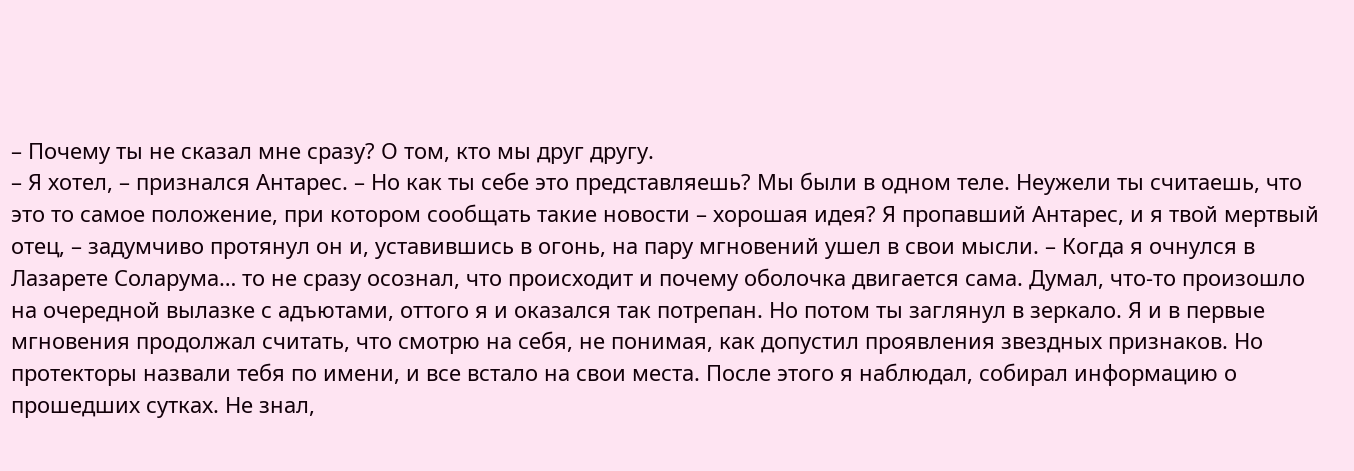– Почему ты не сказал мне сразу? О том, кто мы друг другу.
– Я хотел, – признался Антарес. – Но как ты себе это представляешь? Мы были в одном теле. Неужели ты считаешь, что это то самое положение, при котором сообщать такие новости – хорошая идея? Я пропавший Антарес, и я твой мертвый отец, – задумчиво протянул он и, уставившись в огонь, на пару мгновений ушел в свои мысли. – Когда я очнулся в Лазарете Соларума… то не сразу осознал, что происходит и почему оболочка двигается сама. Думал, что-то произошло на очередной вылазке с адъютами, оттого я и оказался так потрепан. Но потом ты заглянул в зеркало. Я и в первые мгновения продолжал считать, что смотрю на себя, не понимая, как допустил проявления звездных признаков. Но протекторы назвали тебя по имени, и все встало на свои места. После этого я наблюдал, собирал информацию о прошедших сутках. Не знал,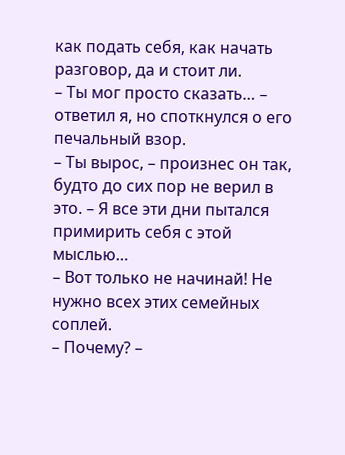как подать себя, как начать разговор, да и стоит ли.
– Ты мог просто сказать… – ответил я, но споткнулся о его печальный взор.
– Ты вырос, – произнес он так, будто до сих пор не верил в это. – Я все эти дни пытался примирить себя с этой мыслью…
– Вот только не начинай! Не нужно всех этих семейных соплей.
– Почему? –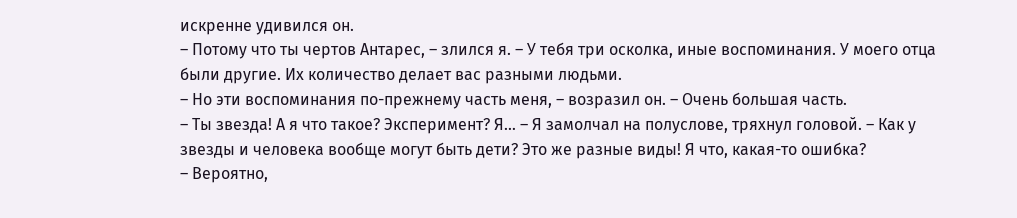искренне удивился он.
– Потому что ты чертов Антарес, – злился я. – У тебя три осколка, иные воспоминания. У моего отца были другие. Их количество делает вас разными людьми.
– Но эти воспоминания по-прежнему часть меня, – возразил он. – Очень большая часть.
– Ты звезда! А я что такое? Эксперимент? Я… – Я замолчал на полуслове, тряхнул головой. – Как у звезды и человека вообще могут быть дети? Это же разные виды! Я что, какая-то ошибка?
– Вероятно,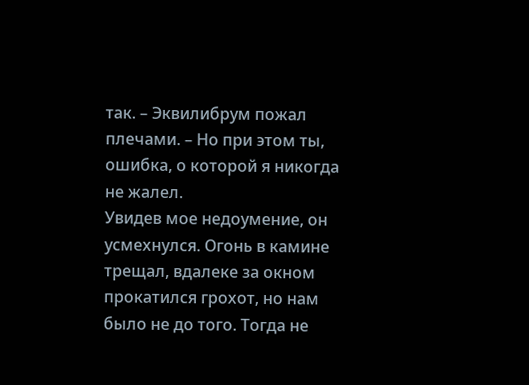так. – Эквилибрум пожал плечами. – Но при этом ты, ошибка, о которой я никогда не жалел.
Увидев мое недоумение, он усмехнулся. Огонь в камине трещал, вдалеке за окном прокатился грохот, но нам было не до того. Тогда не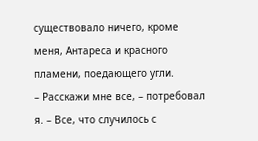существовало ничего, кроме меня, Антареса и красного пламени, поедающего угли.
– Расскажи мне все, – потребовал я. – Все, что случилось с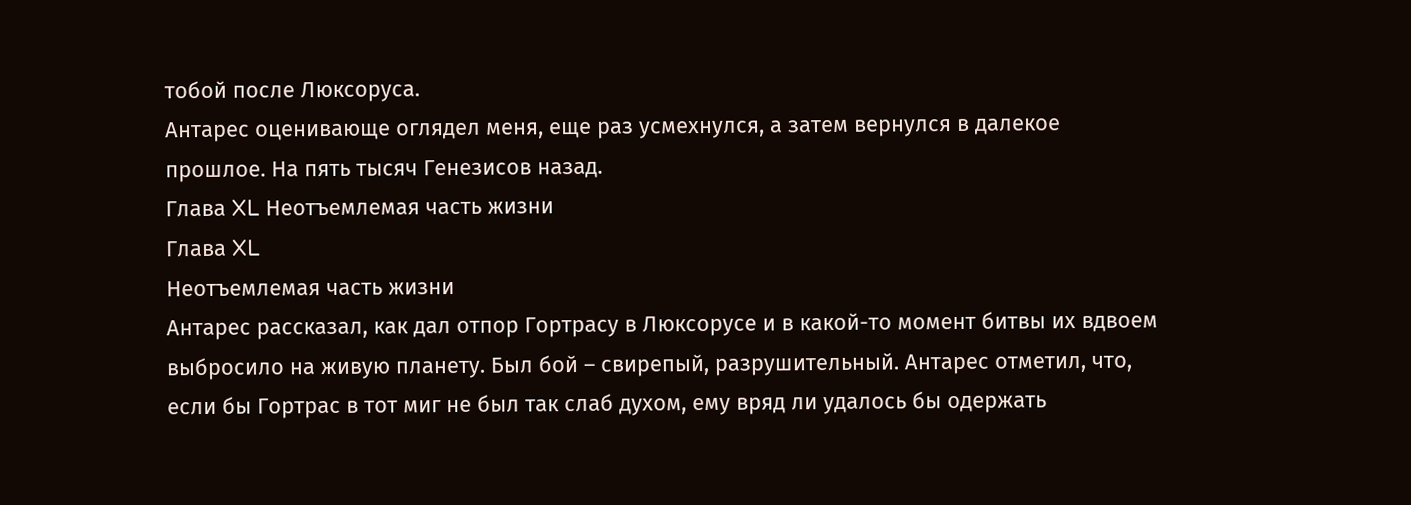тобой после Люксоруса.
Антарес оценивающе оглядел меня, еще раз усмехнулся, а затем вернулся в далекое прошлое. На пять тысяч Генезисов назад.
Глава XL Неотъемлемая часть жизни
Глава XL
Неотъемлемая часть жизни
Антарес рассказал, как дал отпор Гортрасу в Люксорусе и в какой-то момент битвы их вдвоем выбросило на живую планету. Был бой – свирепый, разрушительный. Антарес отметил, что, если бы Гортрас в тот миг не был так слаб духом, ему вряд ли удалось бы одержать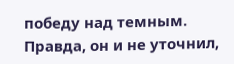победу над темным. Правда, он и не уточнил,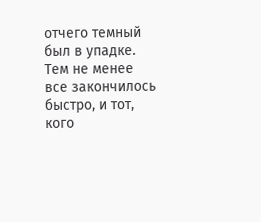отчего темный был в упадке. Тем не менее все закончилось быстро, и тот, кого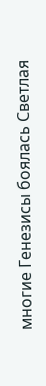многие Генезисы боялась Светлая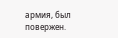армия, был повержен.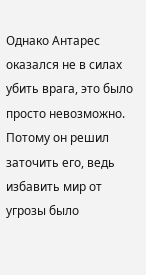Однако Антарес оказался не в силах убить врага, это было просто невозможно. Потому он решил заточить его, ведь избавить мир от угрозы было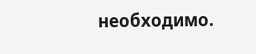необходимо.